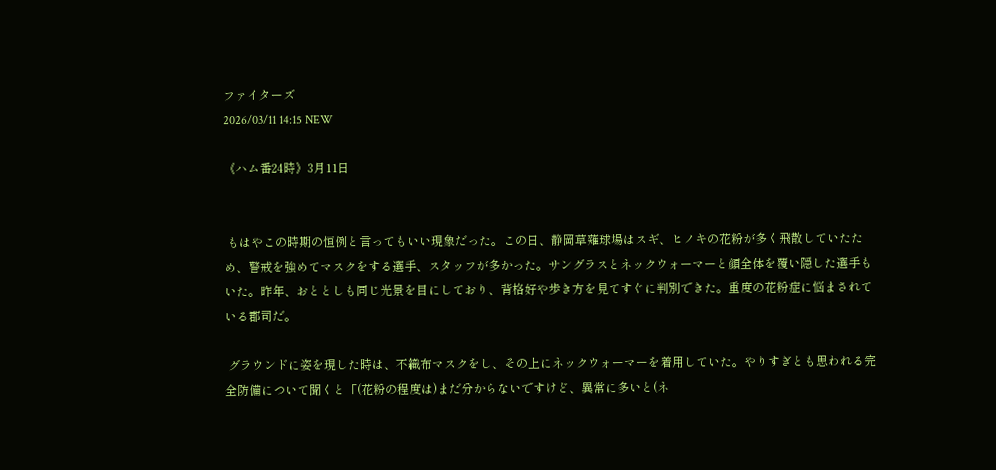ファイターズ
2026/03/11 14:15 NEW

《ハム番24時》3月11日


 もはやこの時期の恒例と言ってもいい現象だった。この日、静岡草薙球場はスギ、ヒノキの花粉が多く飛散していたため、警戒を強めてマスクをする選手、スタッフが多かった。サングラスとネックウォーマーと顔全体を覆い隠した選手もいた。昨年、おととしも同じ光景を目にしており、背格好や歩き方を見てすぐに判別できた。重度の花粉症に悩まされている郡司だ。

 グラウンドに姿を現した時は、不織布マスクをし、その上にネックウォーマーを着用していた。やりすぎとも思われる完全防備について聞くと「(花粉の程度は)まだ分からないですけど、異常に多いと(ネ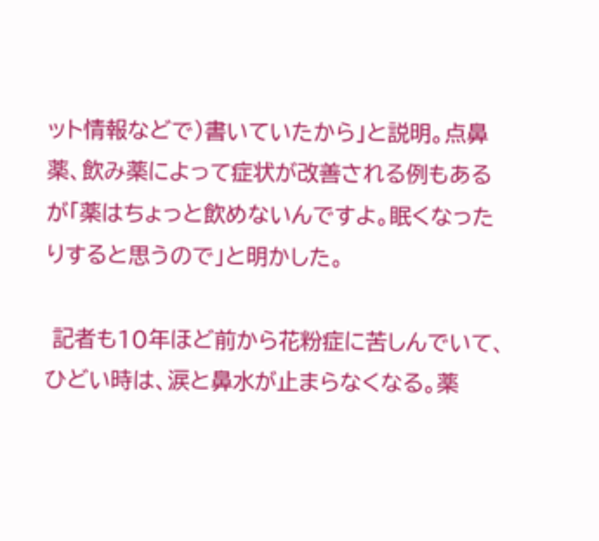ット情報などで)書いていたから」と説明。点鼻薬、飲み薬によって症状が改善される例もあるが「薬はちょっと飲めないんですよ。眠くなったりすると思うので」と明かした。

 記者も10年ほど前から花粉症に苦しんでいて、ひどい時は、涙と鼻水が止まらなくなる。薬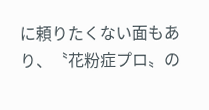に頼りたくない面もあり、〝花粉症プロ〟の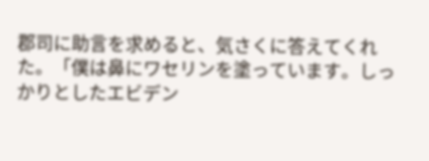郡司に助言を求めると、気さくに答えてくれた。「僕は鼻にワセリンを塗っています。しっかりとしたエビデン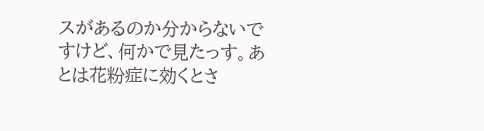スがあるのか分からないですけど、何かで見たっす。あとは花粉症に効くとさ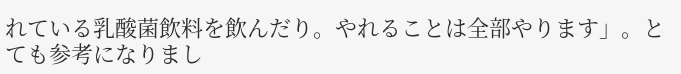れている乳酸菌飲料を飲んだり。やれることは全部やります」。とても参考になりまし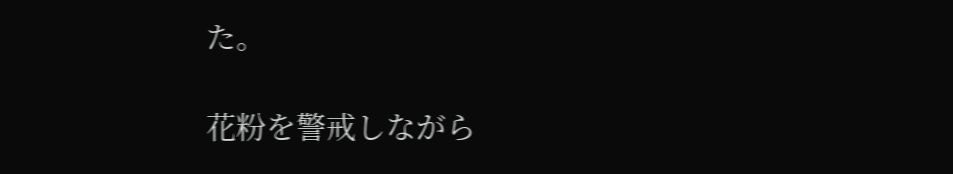た。

花粉を警戒しながら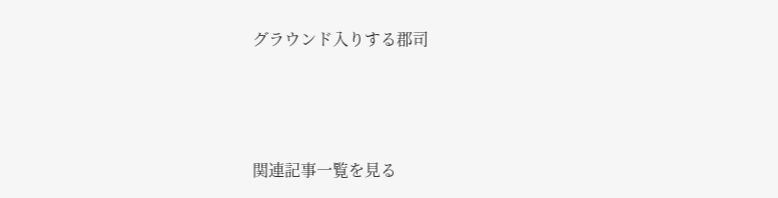グラウンド入りする郡司



関連記事一覧を見る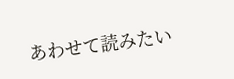あわせて読みたい